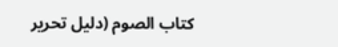كتاب الصوم (دليل تحرير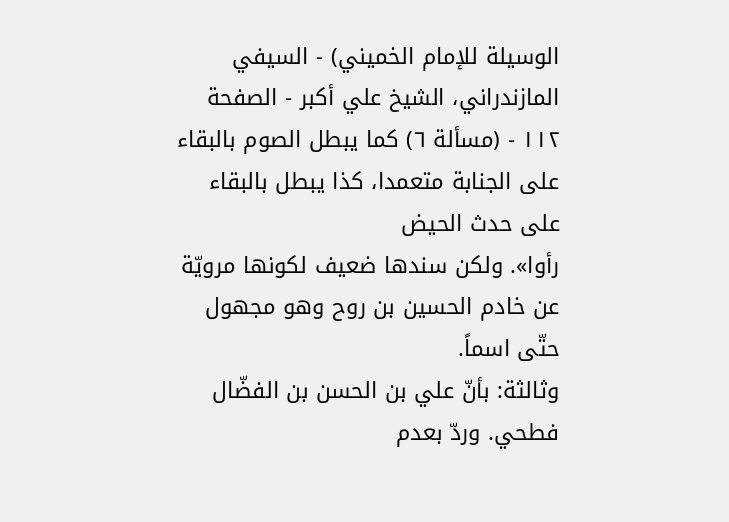الوسيلة للإمام الخميني) - السيفي المازندراني، الشيخ علي أكبر - الصفحة ١١٢ - (مسألة ٦) كما يبطل الصوم بالبقاء على الجنابة متعمدا، كذا يبطل بالبقاء على حدث الحيض
رأوا». ولكن سندها ضعيف لكونها مرويّة عن خادم الحسين بن روح وهو مجهول حتّى اسماً.
وثالثة: بأنّ علي بن الحسن بن الفضّال فطحي. وردّ بعدم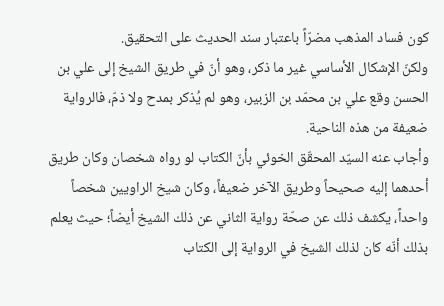كون فساد المذهب مضرّاً باعتبار سند الحديث على التحقيق.
ولكنّ الإشكال الأساسي غير ما ذكر، وهو أنّ في طريق الشيخ إلى علي بن الحسن وقع علي بن محمّد بن الزبير، وهو لم يُذكر بمدح ولا ذمّ، فالرواية ضعيفة من هذه الناحية.
وأجاب عنه السيّد المحقّق الخوئي بأنّ الكتاب لو رواه شخصان وكان طريق أحدهما إليه صحيحاً وطريق الآخر ضعيفاً، وكان شيخ الراويين شخصاً واحداً، يكشف ذلك عن صحّة رواية الثاني عن ذلك الشيخ أيضاً؛ حيث يعلم بذلك أنّه كان لذلك الشيخ في الرواية إلى الكتاب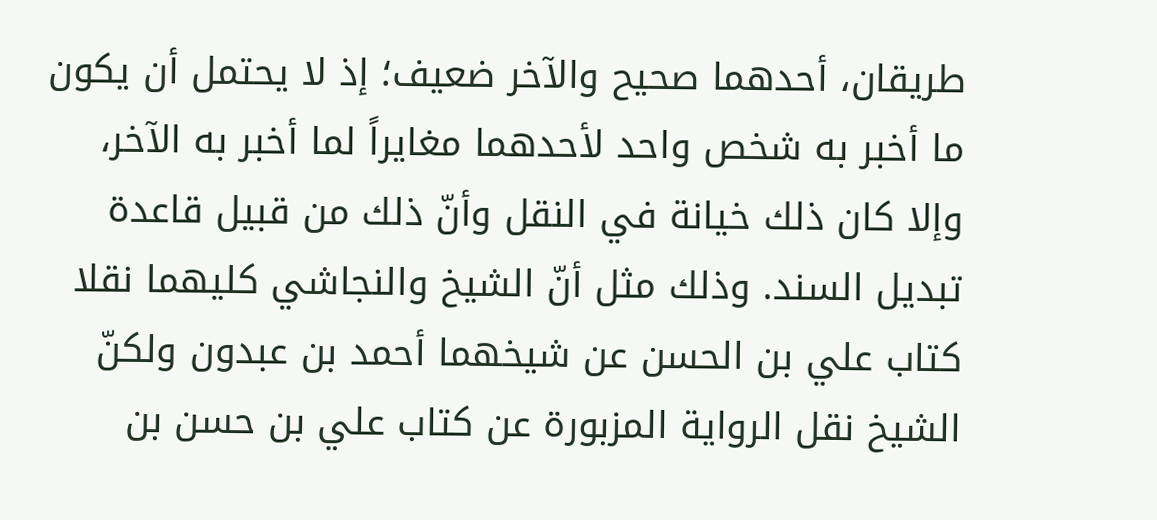طريقان، أحدهما صحيح والآخر ضعيف؛ إذ لا يحتمل أن يكون ما أخبر به شخص واحد لأحدهما مغايراً لما أخبر به الآخر، وإلا كان ذلك خيانة في النقل وأنّ ذلك من قبيل قاعدة تبديل السند. وذلك مثل أنّ الشيخ والنجاشي كليهما نقلا كتاب علي بن الحسن عن شيخهما أحمد بن عبدون ولكنّ الشيخ نقل الرواية المزبورة عن كتاب علي بن حسن بن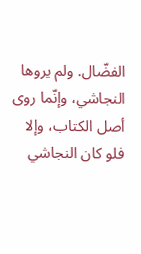الفضّال. ولم يروها النجاشي، وإنّما روى أصل الكتاب، وإلا فلو كان النجاشي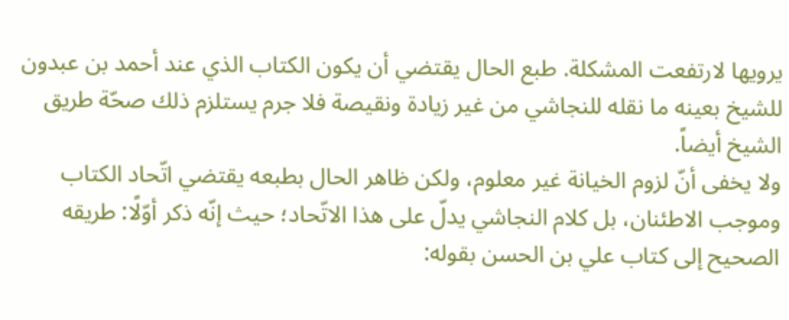يرويها لارتفعت المشكلة. طبع الحال يقتضي أن يكون الكتاب الذي عند أحمد بن عبدون للشيخ بعينه ما نقله للنجاشي من غير زيادة ونقيصة فلا جرم يستلزم ذلك صحّة طريق الشيخ أيضاً.
ولا يخفى أنّ لزوم الخيانة غير معلوم، ولكن ظاهر الحال بطبعه يقتضي اتّحاد الكتاب وموجب الاطئنان، بل كلام النجاشي يدلّ على هذا الاتّحاد؛ حيث إنّه ذكر أوّلًا: طريقه الصحيح إلى كتاب علي بن الحسن بقوله: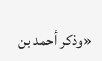«وذكر أحمد بن